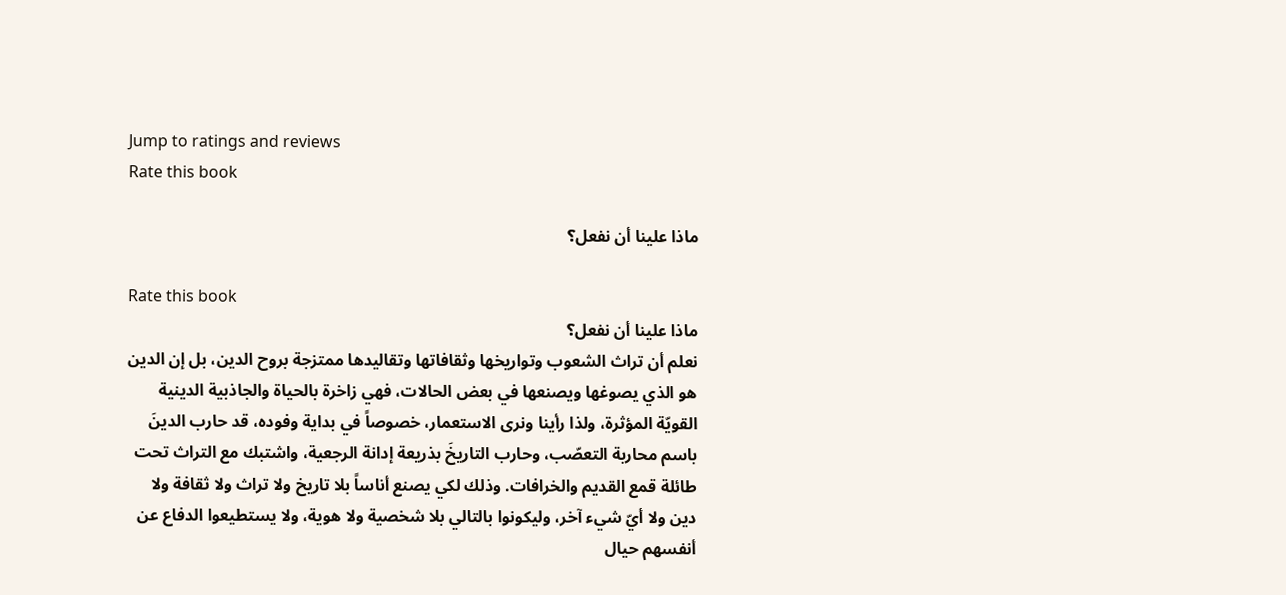Jump to ratings and reviews
Rate this book

ماذا علينا أن نفعل؟

Rate this book
ماذا علينا أن نفعل؟
نعلم أن تراث الشعوب وتواريخها وثقافاتها وتقاليدها ممتزجة بروح الدين، بل إن الدين هو الذي يصوغها ويصنعها في بعض الحالات، فهي زاخرة بالحياة والجاذبية الدينية القويّة المؤثرة، ولذا رأينا ونرى الاستعمار، خصوصاً في بداية وفوده، قد حارب الدينَ باسم محاربة التعصّب، وحارب التاريخَ بذريعة إدانة الرجعية، واشتبك مع التراث تحت طائلة قمع القديم والخرافات. وذلك لكي يصنع أناساً بلا تاريخ ولا تراث ولا ثقافة ولا دين ولا أيّ شيء آخر، وليكونوا بالتالي بلا شخصية ولا هوية، ولا يستطيعوا الدفاع عن أنفسهم حيال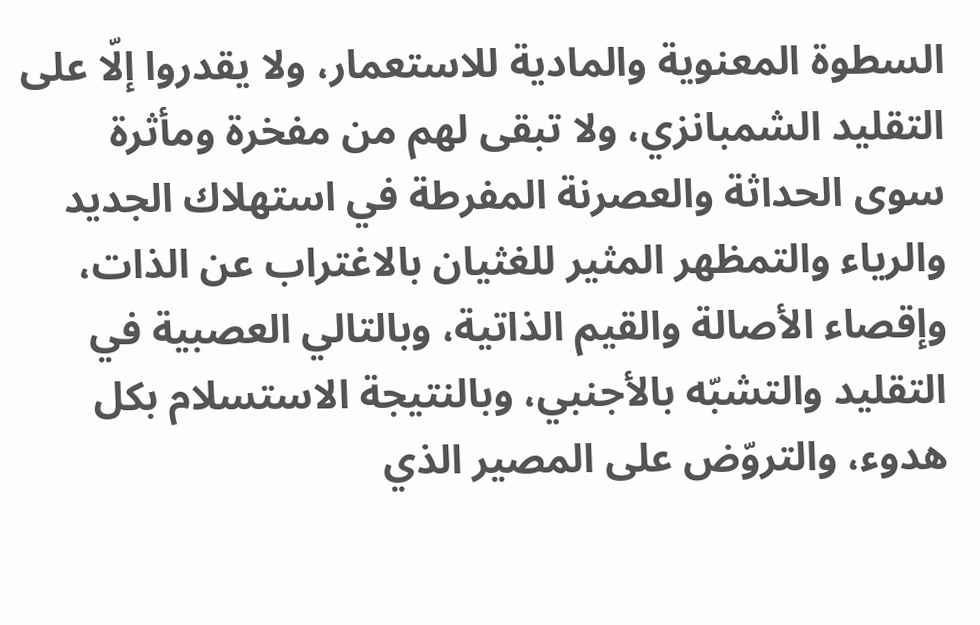السطوة المعنوية والمادية للاستعمار، ولا يقدروا إلّا على التقليد الشمبانزي، ولا تبقى لهم من مفخرة ومأثرة سوى الحداثة والعصرنة المفرطة في استهلاك الجديد والرياء والتمظهر المثير للغثيان بالاغتراب عن الذات، وإقصاء الأصالة والقيم الذاتية، وبالتالي العصبية في التقليد والتشبّه بالأجنبي، وبالنتيجة الاستسلام بكل هدوء، والتروّض على المصير الذي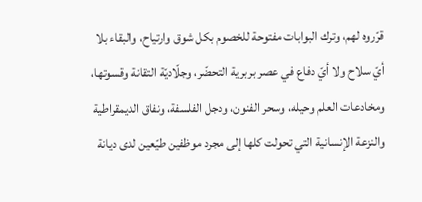قرّروه لهم، وترك البوابات مفتوحة للخصوم بكل شوق وارتياح، والبقاء بلا أيّ سلاح ولا أيّ دفاع في عصر بربرية التحضّر، وجلّاديّة التقانة وقسوتها، ومخادعات العلم وحيله، وسحر الفنون، ودجل الفلسفة، ونفاق الديمقراطية والنزعة الإنسانية التي تحولت كلها إلى مجرد موظفين طيّعين لدى ديانة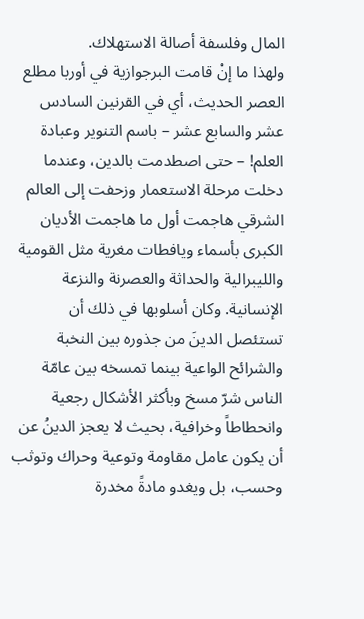المال وفلسفة أصالة الاستهلاك.
ولهذا ما إنْ قامت البرجوازية في أوربا مطلع العصر الحديث، أي في القرنين السادس عشر والسابع عشر – باسم التنوير وعبادة العلم! – حتى اصطدمت بالدين، وعندما دخلت مرحلة الاستعمار وزحفت إلى العالم الشرقي هاجمت أول ما هاجمت الأديان الكبرى بأسماء ويافطات مغرية مثل القومية والليبرالية والحداثة والعصرنة والنزعة الإنسانية. وكان أسلوبها في ذلك أن تستئصل الدينَ من جذوره بين النخبة والشرائح الواعية بينما تمسخه بين عامّة الناس شرّ مسخ وبأكثر الأشكال رجعية وانحطاطاً وخرافية، بحيث لا يعجز الدينُ عن أن يكون عامل مقاومة وتوعية وحراك وتوثب وحسب، بل ويغدو مادةً مخدرة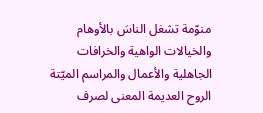منوّمة تشغل الناسَ بالأوهام والخيالات الواهية والخرافات الجاهلية والأعمال والمراسم الميّتة الروح العديمة المعنى لصرف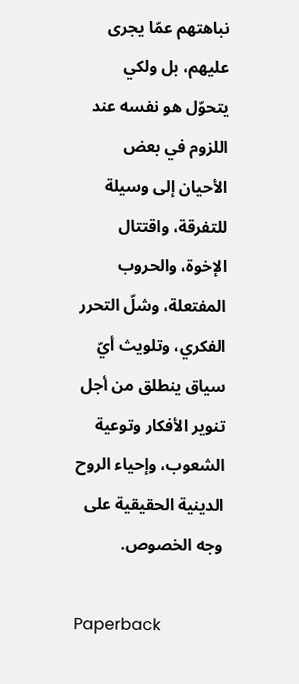نباهتهم عمّا يجرى عليهم، بل ولكي يتحوّل هو نفسه عند اللزوم في بعض الأحيان إلى وسيلة للتفرقة، واقتتال الإخوة، والحروب المفتعلة، وشلّ التحرر الفكري، وتلويث أيّ سياق ينطلق من أجل تنوير الأفكار وتوعية الشعوب، وإحياء الروح الدينية الحقيقية على وجه الخصوص.

Paperback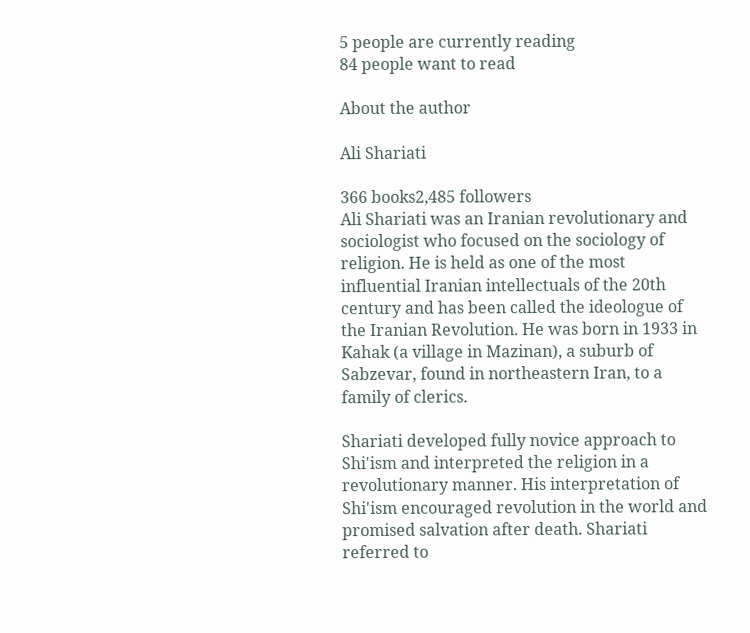5 people are currently reading
84 people want to read

About the author

Ali Shariati

366 books2,485 followers
Ali Shariati was an Iranian revolutionary and sociologist who focused on the sociology of religion. He is held as one of the most influential Iranian intellectuals of the 20th century and has been called the ideologue of the Iranian Revolution. He was born in 1933 in Kahak (a village in Mazinan), a suburb of Sabzevar, found in northeastern Iran, to a family of clerics.

Shariati developed fully novice approach to Shi'ism and interpreted the religion in a revolutionary manner. His interpretation of Shi'ism encouraged revolution in the world and promised salvation after death. Shariati referred to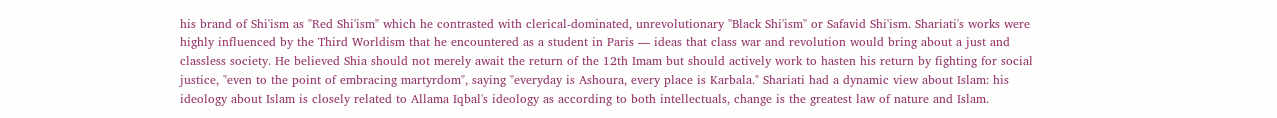his brand of Shi'ism as "Red Shi'ism" which he contrasted with clerical-dominated, unrevolutionary "Black Shi'ism" or Safavid Shi'ism. Shariati's works were highly influenced by the Third Worldism that he encountered as a student in Paris — ideas that class war and revolution would bring about a just and classless society. He believed Shia should not merely await the return of the 12th Imam but should actively work to hasten his return by fighting for social justice, "even to the point of embracing martyrdom", saying "everyday is Ashoura, every place is Karbala." Shariati had a dynamic view about Islam: his ideology about Islam is closely related to Allama Iqbal's ideology as according to both intellectuals, change is the greatest law of nature and Islam.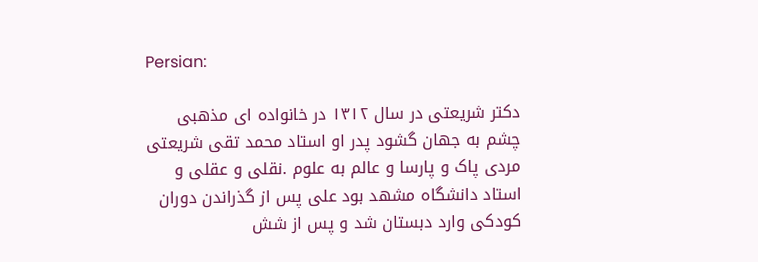Persian:

دکتر شریعتی‌ در سا‌ل‌ ۱۳۱۲ در خا‌نواده‌ ای‌ مذهبی‌ چشم‌ به‌ جها‌ن‌ گشود پدر او استا‌د محمد تقی‌ شریعتی‌ مردی‌ پا‌ک‌ و پا‌رسا‌ و عا‌لم‌ به‌ علوم‌ .نقلی‌ و عقلی‌ و استا‌د دانشگا‌ه‌ مشهد بود علی‌ پس‌ از گذراندن‌ دوران‌ کودکی‌ وارد دبستا‌ن‌ شد و پس‌ از شش‌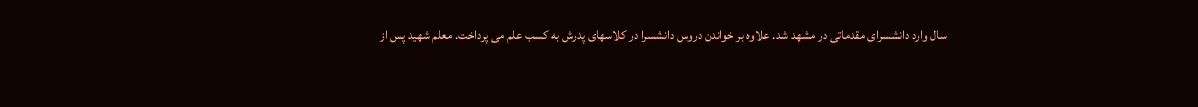سا‌ل‌ وارد دانشسرای‌ مقدما‌تی‌ در مشهد شد. علا‌وه‌ بر خواندن‌ دروس‌ دانشسرا در کلا‌سها‌ی‌ پدرش‌ به‌ کسب‌ علم‌ می‌ پرداخت‌. معلم‌ شهید پس‌ از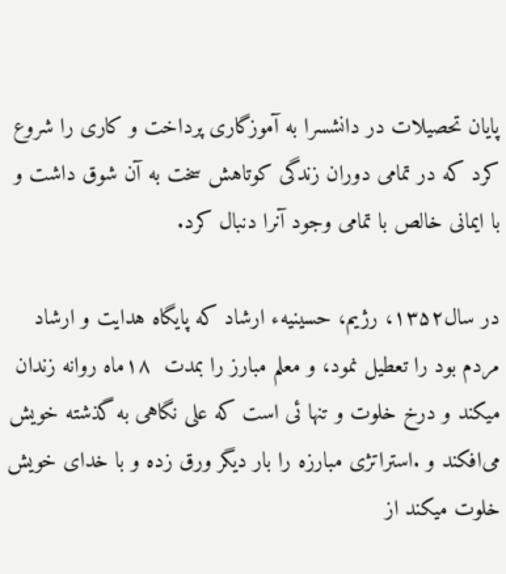پا‌یا‌ن‌ تحصیلا‌ت‌ در دانشسرا به‌ آموزگا‌ری‌ پرداخت‌ و کا‌ری‌ را شروع‌ کرد که‌ در تما‌می‌ دوران‌ زندگی‌ کوتا‌هش‌ سخت‌ به‌ آن‌ شوق‌ داشت‌ و با‌ ایما‌نی‌ خا‌لص‌ با‌ تما‌می‌ وجود آنرا دنبا‌ل‌ کرد.

در سا‌ل‌۱۳۵۲، رژیم‌، حسینیه‌ء ارشا‌د که‌ پا‌یگا‌ه‌ هدایت‌ و ارشا‌د مردم‌ بود را تعطیل‌ نمود، و معلم‌ مبا‌رز را بمدت ‌ ۱۸ما‌ه‌ روانه‌ زندان‌ میکند و درخ‌ خلوت‌ و تنها‌ ئی‌ است‌ که‌ علی‌ نگا‌هی‌ به‌ گذشته‌ خویش‌ می‌افکند و .استراتژی‌ مبا‌رزه‌ را با‌ر دیگر ورق‌ زده‌ و با‌ خدای‌ خویش‌ خلوت‌ میکند از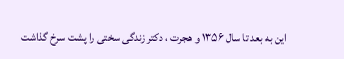این‌ به‌ بعد تا‌ سا‌ل‌ ۱۳۵۶ و هجرت‌ ، دکتر زندگی‌ سختی‌ را پشت‌ سرخ‌ گذاشت‌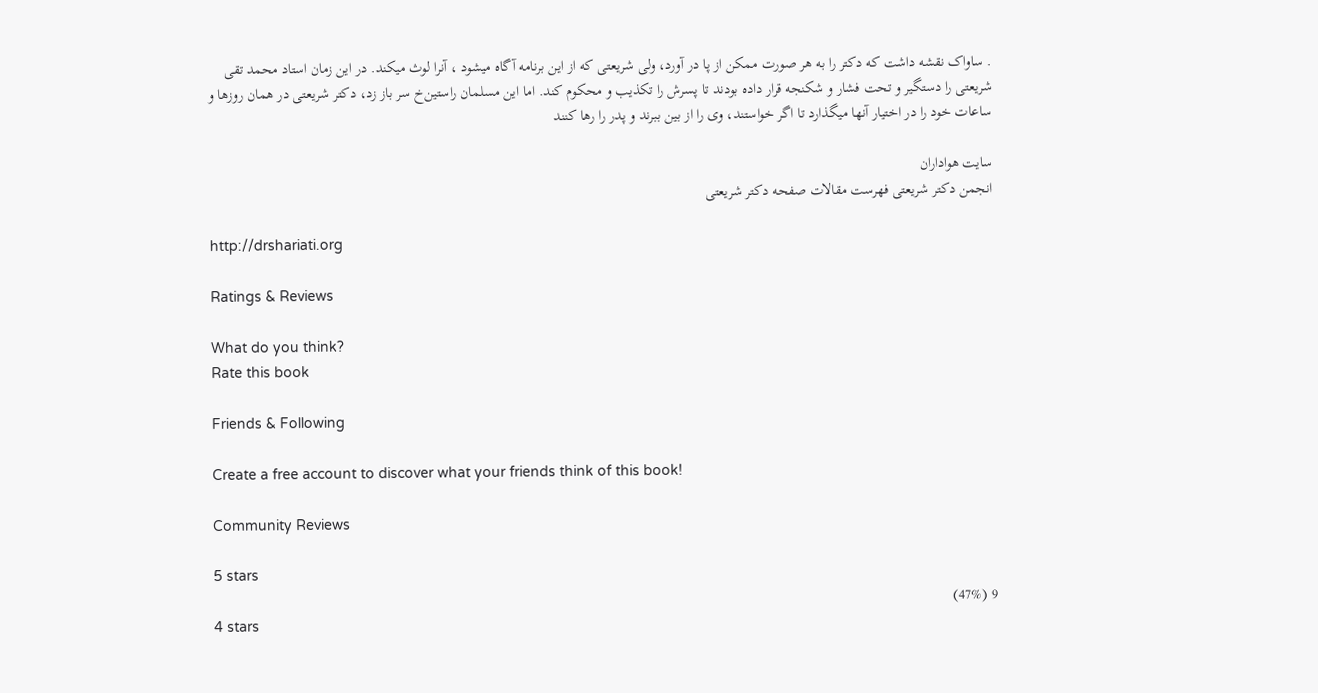. سا‌واک‌ نقشه‌ داشت‌ که‌ دکتر را به‌ هر صورت‌ ممکن‌ از پا‌ در آورد، ولی‌ شریعتی‌ که‌ از این‌ برنا‌مه‌ آگا‌ه‌ میشود ، آنرا لوث‌ میکند. در این‌ زما‌ن‌ استا‌د محمد تقی‌ شریعتی‌ را دستگیر و تحت‌ فشا‌ر و شکنجه‌ قرار داده‌ بودند تا‌ پسرش‌ را تکذیب‌ و محکوم‌ کند. اما‌ این‌ مسلما‌ن‌ راستین‌خ‌ سر با‌ز زد، دکتر شریعتی‌ در هما‌ن‌ روزها‌ و سا‌عا‌ت‌ خود را در اختیا‌ر آنها‌ میگذارد تا‌ اگر خواستند، وی‌ را از بین‌ ببرند و پدر را رها‌ کنند

سایت هواداران
انجمن دکتر شریعتی فهرست مقالات صفحه دکتر شریعتی

http://drshariati.org

Ratings & Reviews

What do you think?
Rate this book

Friends & Following

Create a free account to discover what your friends think of this book!

Community Reviews

5 stars
9 (47%)
4 stars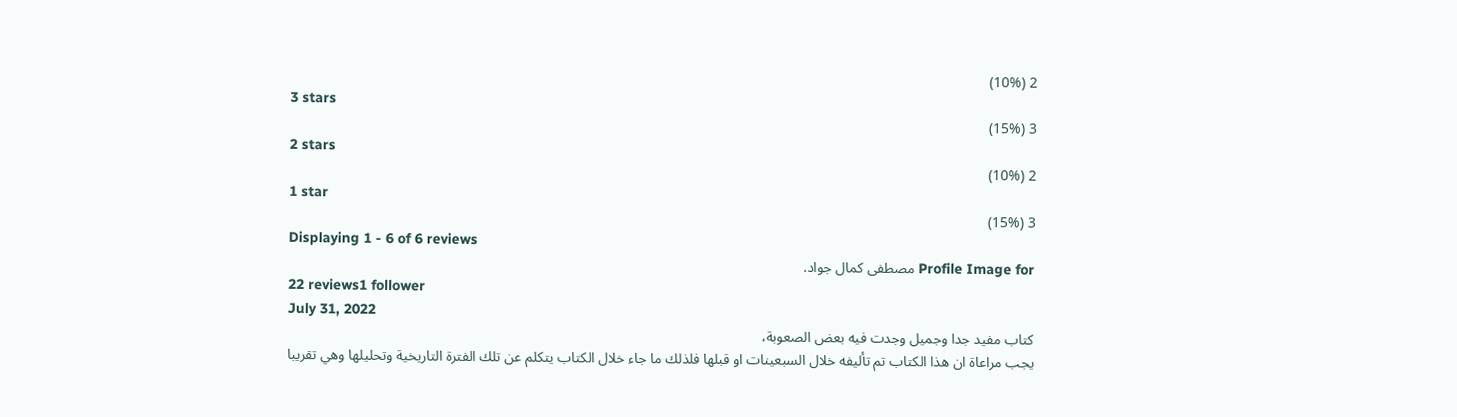2 (10%)
3 stars
3 (15%)
2 stars
2 (10%)
1 star
3 (15%)
Displaying 1 - 6 of 6 reviews
Profile Image for مصطفى كمال جواد.
22 reviews1 follower
July 31, 2022
کتاب مفيد جدا وجميل وجدت فيه بعض الصعوبة،
يجب مراعاة ان هذا الكتاب تم تأليفه خلال السبعينات او قبلها فلذلك ما جاء خلال الكتاب يتكلم عن تلك الفترة التاريخية وتحليلها وهي تقريبا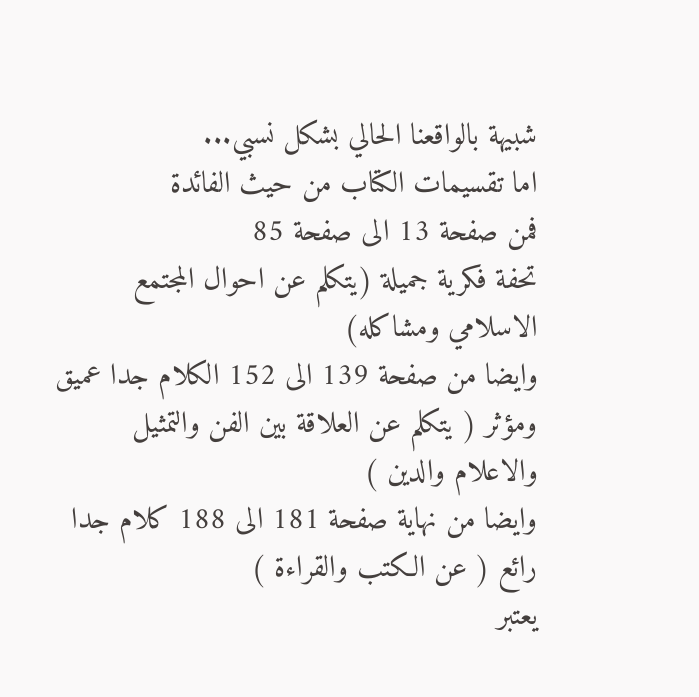شبيهة بالواقعنا الحالي بشكل نسبي...
اما تقسيمات الكتاب من حيث الفائدة
فمن صفحة 13 الى صفحة 85
تحفة فكرية جميلة (يتكلم عن احوال المجتمع الاسلامي ومشاكله)
وايضا من صفحة 139 الى 152 الكلام جدا عميق ومؤثر ( يتكلم عن العلاقة بين الفن والتمثيل والاعلام والدين )
وايضا من نهاية صفحة 181 الى 188 كلام جدا رائع ( عن الكتب والقراءة )
يعتبر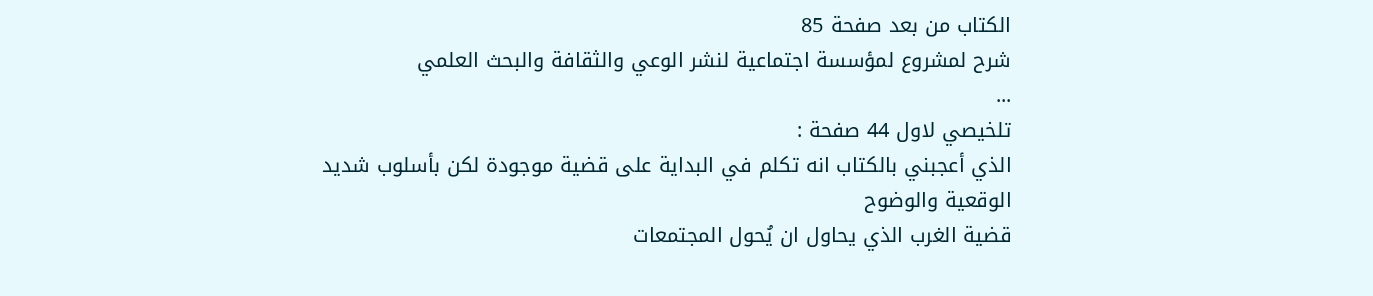الكتاب من بعد صفحة 85
شرح لمشروع لمؤسسة اجتماعية لنشر الوعي والثقافة والبحث العلمي
...
تلخيصي لاول 44 صفحة :
الذي أعجبني بالكتاب انه تكلم في البداية على قضية موجودة لكن بأسلوب شديد الوقعية والوضوح
قضية الغرب الذي يحاول ان يُحول المجتمعات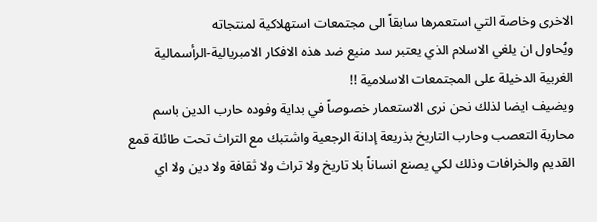الاخرى وخاصة التي استعمرها سابقاً الى مجتمعات استهلاكية لمنتجاته
ويُحاول ان يلغي الاسلام الذي يعتبر سد منيع ضد هذه الافكار الامبريالية-الرأسمالية الغربية الدخيلة على المجتمعات الاسلامية !!
ويضيف ايضا لذلك نحن نرى الاستعمار خصوصاً في بداية وفوده حارب الدين باسم محاربة التعصب وحارب التاريخ بذريعة إدانة الرجعية واشتبك مع التراث تحت طائلة قمع القديم والخرافات وذلك لكي يصنع انساناً بلا تاريخ ولا تراث ولا ثقافة ولا دين ولا اي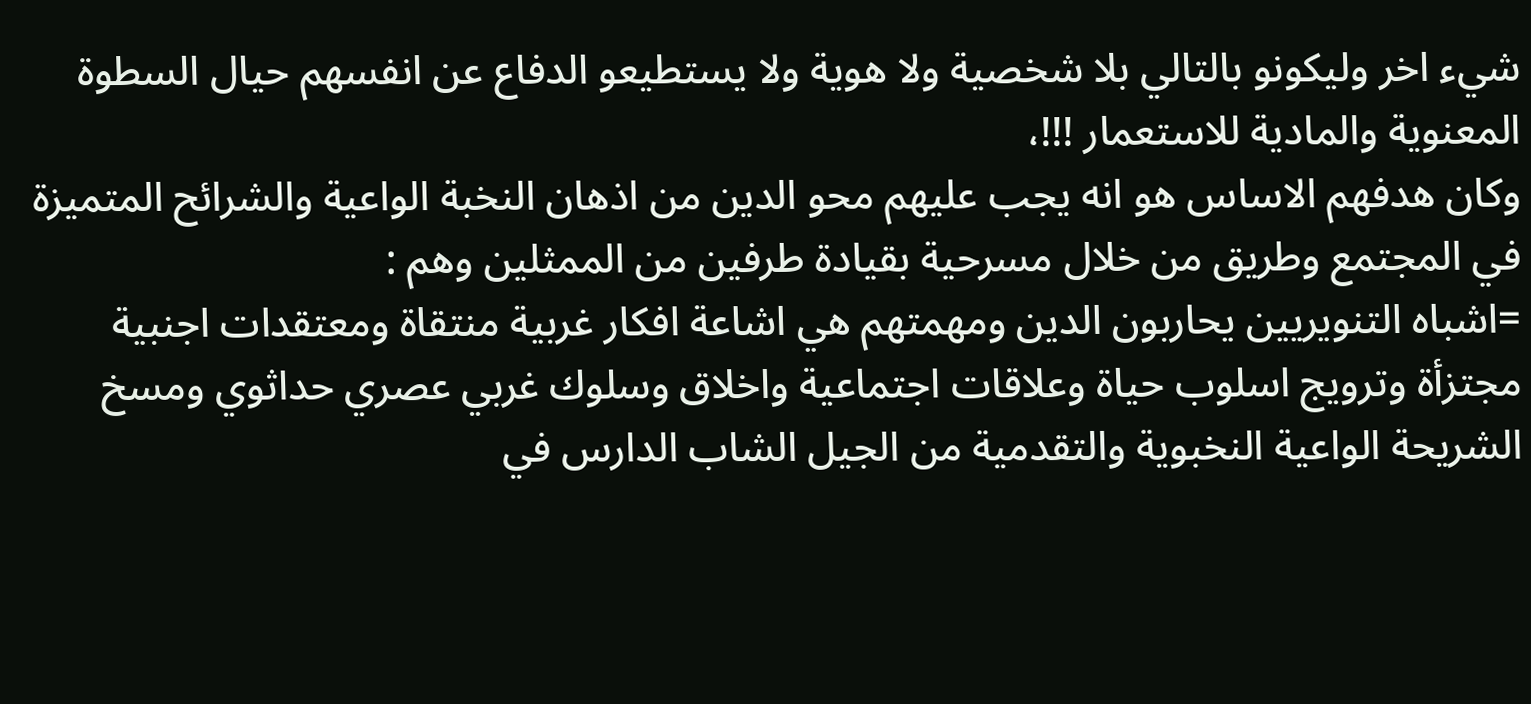شيء اخر وليكونو بالتالي بلا شخصية ولا هوية ولا يستطيعو الدفاع عن انفسهم حيال السطوة المعنوية والمادية للاستعمار !!!،
وكان هدفهم الاساس هو انه يجب عليهم محو الدين من اذهان النخبة الواعية والشرائح المتميزة في المجتمع وطريق من خلال مسرحية بقيادة طرفين من الممثلين وهم :
=اشباه التنويريين يحاربون الدين ومهمتهم هي اشاعة افكار غربية منتقاة ومعتقدات اجنبية مجتزأة وترويج اسلوب حياة وعلاقات اجتماعية واخلاق وسلوك غربي عصري حداثوي ومسخ الشريحة الواعية النخبوية والتقدمية من الجيل الشاب الدارس في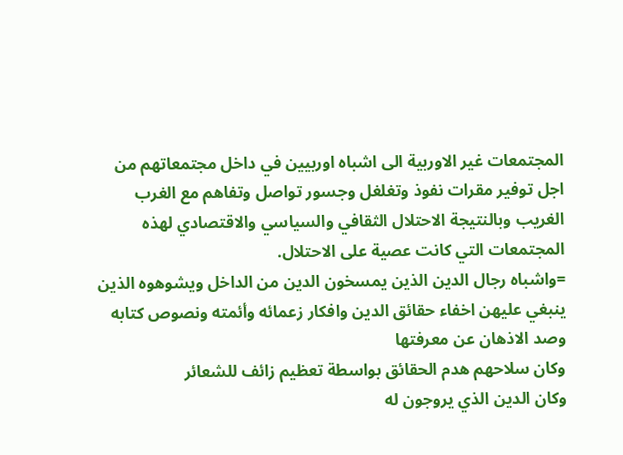المجتمعات غير الاوربية الى اشباه اوربيين في داخل مجتمعاتهم من اجل توفير مقرات نفوذ وتغلغل وجسور تواصل وتفاهم مع الغرب الغريب وبالنتيجة الاحتلال الثقافي والسياسي والاقتصادي لهذه المجتمعات التي كانت عصية على الاحتلال.
=واشباه رجال الدين الذين يمسخون الدين من الداخل ويشوهوه الذين ينبغي عليهن اخفاء حقائق الدين وافكار زعمائه وأئمته ونصوص كتابه وصد الاذهان عن معرفتها
وكان سلاحهم هدم الحقائق بواسطة تعظيم زائف للشعائر
وكان الدين الذي يروجون له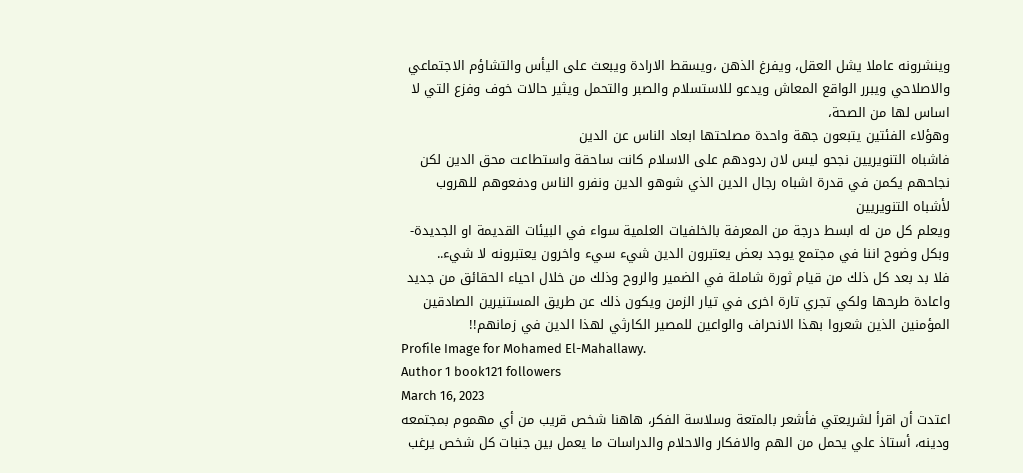وينشرونه عاملا يشل العقل، ويفرغ الذهن ،ويسقط الارادة ويبعث على اليأس والتشاؤم الاجتماعي والاصلاحي ويبرر الواقع المعاش ويدعو للاستسلام والصبر والتحمل ويثير حالات خوف وفزع التي لا اساس لها من الصحة،
وهؤلاء الفئتين يتبعون جهة واحدة مصلحتها ابعاد الناس عن الدين
فاشباه التنويريين نجحو ليس لان ردودهم على الاسلام كانت ساحقة واستطاعت محق الدين لكن نجاحهم يكمن في قدرة اشباه رجال الدين الذي شوهو الدين ونفرو الناس ودفعوهم للهروب لأشباه التنويريين
ويعلم كل من له ابسط درجة من المعرفة بالخلفيات العلمية سواء في البيئات القديمة او الجديدة- وبكل وضوح اننا في مجتمع يوجد بعض يعتبرون الدين شيء سيء واخرون يعتبرونه لا شيء..
فلا بد بعد كل ذلك من قيام ثورة شاملة في الضمير والروح وذلك من خلال احياء الحقائق من جديد واعادة طرحها ولكي تجري تارة اخرى في تيار الزمن ويكون ذلك عن طريق المستنيرين الصادقين المؤمنين الذين شعروا بهذا الانحراف والواعين للمصير الكارثي لهذا الدين في زمانهم!!
Profile Image for Mohamed El-Mahallawy.
Author 1 book121 followers
March 16, 2023
اعتدت أن اقرأ لشريعتي فأشعر بالمتعة وسلاسة الفكر، هاهنا شخص قريب من أي مهموم بمجتمعه ودينه، أستاذ علي يحمل من الهم والافكار والاحلام والدراسات ما يعمل بين جنبات كل شخص يرغب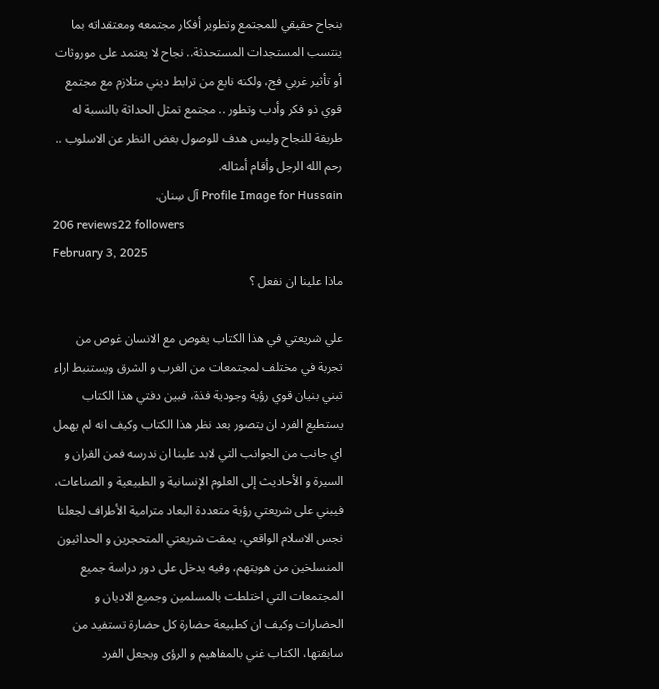بنجاح حقيقي للمجتمع وتطوير أفكار مجتمعه ومعتقداته بما ينتسب المستجدات المستحدثة.. نجاح لا يعتمد على موروثات أو تأثير غربي فج، ولكنه نابع من ترابط ديني متلازم مع مجتمع قوي ذو فكر وأدب وتطور .. مجتمع تمثل الحداثة بالنسبة له طريقة للنجاح وليس هدف للوصول بغض النظر عن الاسلوب ..
رحم الله الرجل وأقام أمثاله.
Profile Image for Hussain آل سِنان.
206 reviews22 followers
February 3, 2025
ماذا علينا ان نفعل ؟

علي شريعتي في هذا الكتاب يغوص مع الانسان غوص من تجربة في مختلف لمجتمعات من الغرب و الشرق ويستنبط اراء تبني بنيان قوي رؤية وجودية فذة، فبين دفتي هذا الكتاب يستطيع الفرد ان يتصور بعد نظر هذا الكتاب وكيف انه لم يهمل اي جانب من الجوانب التي لابد علينا ان ندرسه فمن القران و السيرة و الأحاديث إلى العلوم الإنسانية و الطبيعية و الصناعات، فيبني على شريعتي رؤية متعددة البعاد مترامية الأطراف لجعلنا نجس الاسلام الواقعي، يمقت شريعتي المتحجرين و الحداثيون المنسلخين من هويتهم، وفيه يدخل على دور دراسة جميع المجتمعات التي اختلطت بالمسلمين وجميع الاديان و الحضارات وكيف ان كطبيعة حضارة كل حضارة تستفيد من سابقتها، الكتاب غني بالمفاهيم و الرؤى ويجعل الفرد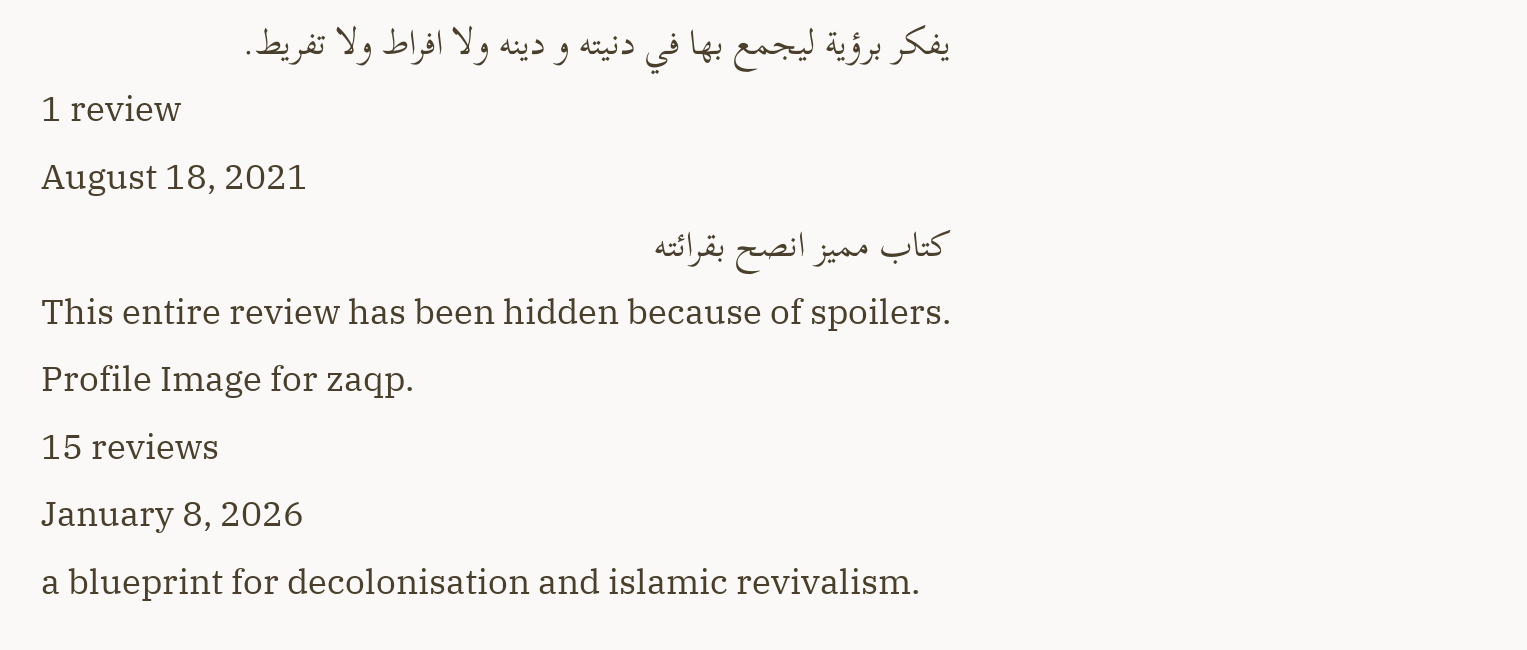يفكر برؤية ليجمع بها في دنيته و دينه ولا افراط ولا تفريط.
1 review
August 18, 2021
كتاب مميز انصح بقرائته
This entire review has been hidden because of spoilers.
Profile Image for zaqp.
15 reviews
January 8, 2026
a blueprint for decolonisation and islamic revivalism.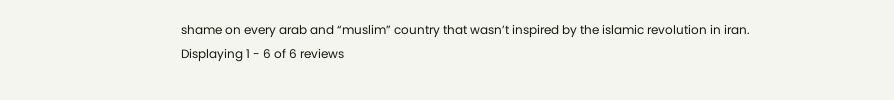shame on every arab and “muslim” country that wasn’t inspired by the islamic revolution in iran.
Displaying 1 - 6 of 6 reviews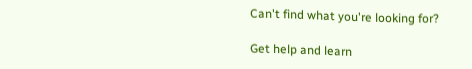Can't find what you're looking for?

Get help and learn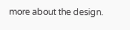more about the design.